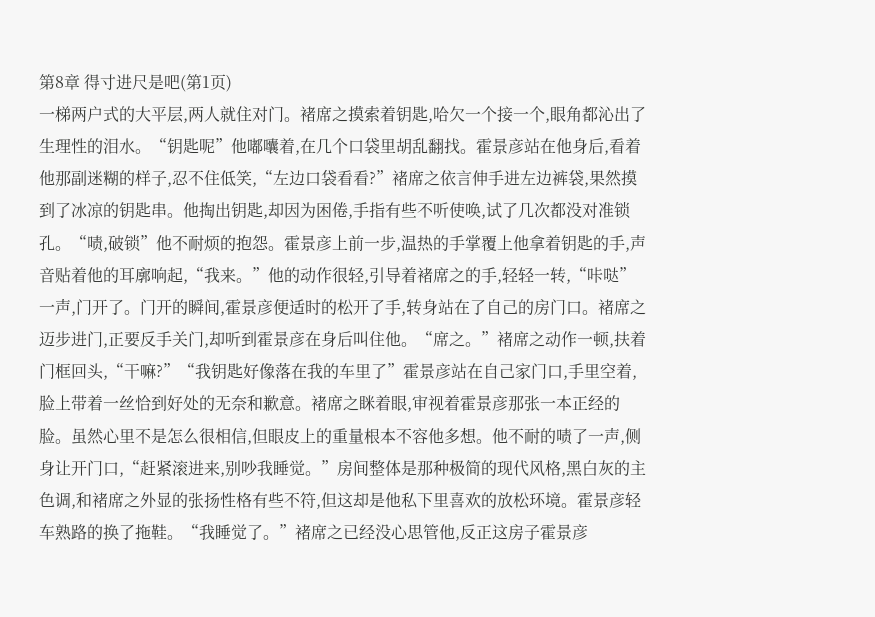第8章 得寸进尺是吧(第1页)
一梯两户式的大平层,两人就住对门。褚席之摸索着钥匙,哈欠一个接一个,眼角都沁出了生理性的泪水。“钥匙呢”他嘟囔着,在几个口袋里胡乱翻找。霍景彦站在他身后,看着他那副迷糊的样子,忍不住低笑,“左边口袋看看?”褚席之依言伸手进左边裤袋,果然摸到了冰凉的钥匙串。他掏出钥匙,却因为困倦,手指有些不听使唤,试了几次都没对准锁孔。“啧,破锁”他不耐烦的抱怨。霍景彦上前一步,温热的手掌覆上他拿着钥匙的手,声音贴着他的耳廓响起,“我来。”他的动作很轻,引导着褚席之的手,轻轻一转,“咔哒”一声,门开了。门开的瞬间,霍景彦便适时的松开了手,转身站在了自己的房门口。褚席之迈步进门,正要反手关门,却听到霍景彦在身后叫住他。“席之。”褚席之动作一顿,扶着门框回头,“干嘛?”“我钥匙好像落在我的车里了”霍景彦站在自己家门口,手里空着,脸上带着一丝恰到好处的无奈和歉意。褚席之眯着眼,审视着霍景彦那张一本正经的脸。虽然心里不是怎么很相信,但眼皮上的重量根本不容他多想。他不耐的啧了一声,侧身让开门口,“赶紧滚进来,别吵我睡觉。”房间整体是那种极简的现代风格,黑白灰的主色调,和褚席之外显的张扬性格有些不符,但这却是他私下里喜欢的放松环境。霍景彦轻车熟路的换了拖鞋。“我睡觉了。”褚席之已经没心思管他,反正这房子霍景彦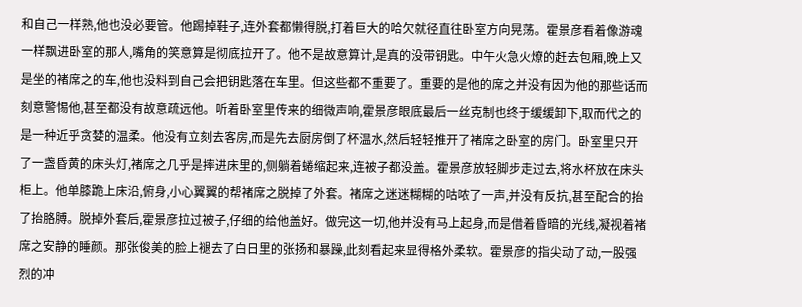和自己一样熟,他也没必要管。他踢掉鞋子,连外套都懒得脱,打着巨大的哈欠就径直往卧室方向晃荡。霍景彦看着像游魂一样飘进卧室的那人,嘴角的笑意算是彻底拉开了。他不是故意算计,是真的没带钥匙。中午火急火燎的赶去包厢,晚上又是坐的褚席之的车,他也没料到自己会把钥匙落在车里。但这些都不重要了。重要的是他的席之并没有因为他的那些话而刻意警惕他,甚至都没有故意疏远他。听着卧室里传来的细微声响,霍景彦眼底最后一丝克制也终于缓缓卸下,取而代之的是一种近乎贪婪的温柔。他没有立刻去客房,而是先去厨房倒了杯温水,然后轻轻推开了褚席之卧室的房门。卧室里只开了一盏昏黄的床头灯,褚席之几乎是摔进床里的,侧躺着蜷缩起来,连被子都没盖。霍景彦放轻脚步走过去,将水杯放在床头柜上。他单膝跪上床沿,俯身,小心翼翼的帮褚席之脱掉了外套。褚席之迷迷糊糊的咕哝了一声,并没有反抗,甚至配合的抬了抬胳膊。脱掉外套后,霍景彦拉过被子,仔细的给他盖好。做完这一切,他并没有马上起身,而是借着昏暗的光线,凝视着褚席之安静的睡颜。那张俊美的脸上褪去了白日里的张扬和暴躁,此刻看起来显得格外柔软。霍景彦的指尖动了动,一股强烈的冲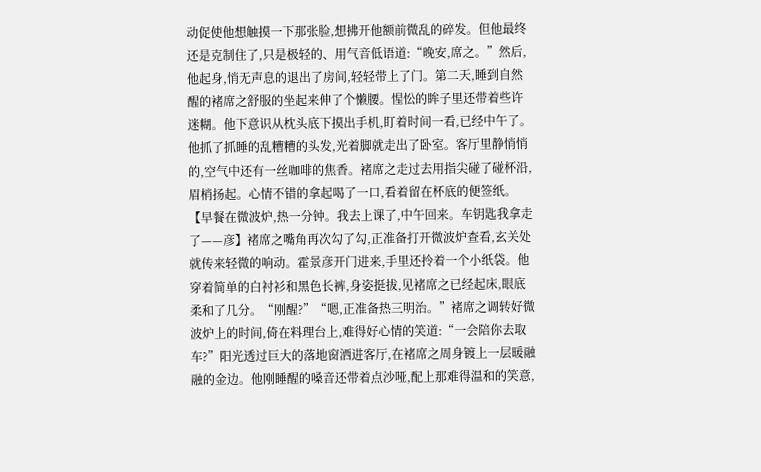动促使他想触摸一下那张脸,想拂开他额前微乱的碎发。但他最终还是克制住了,只是极轻的、用气音低语道:“晚安,席之。”然后,他起身,悄无声息的退出了房间,轻轻带上了门。第二天,睡到自然醒的褚席之舒服的坐起来伸了个懒腰。惺忪的眸子里还带着些许迷糊。他下意识从枕头底下摸出手机,盯着时间一看,已经中午了。他抓了抓睡的乱糟糟的头发,光着脚就走出了卧室。客厅里静悄悄的,空气中还有一丝咖啡的焦香。褚席之走过去用指尖碰了碰杯沿,眉梢扬起。心情不错的拿起喝了一口,看着留在杯底的便签纸。【早餐在微波炉,热一分钟。我去上课了,中午回来。车钥匙我拿走了——彦】褚席之嘴角再次勾了勾,正准备打开微波炉查看,玄关处就传来轻微的响动。霍景彦开门进来,手里还拎着一个小纸袋。他穿着简单的白衬衫和黑色长裤,身姿挺拔,见褚席之已经起床,眼底柔和了几分。“刚醒?”“嗯,正准备热三明治。”褚席之调转好微波炉上的时间,倚在料理台上,难得好心情的笑道:“一会陪你去取车?”阳光透过巨大的落地窗洒进客厅,在褚席之周身镀上一层暖融融的金边。他刚睡醒的嗓音还带着点沙哑,配上那难得温和的笑意,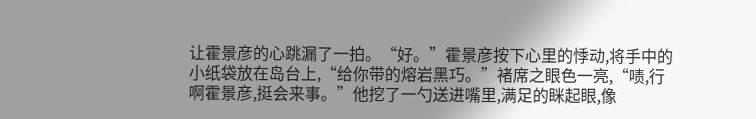让霍景彦的心跳漏了一拍。“好。”霍景彦按下心里的悸动,将手中的小纸袋放在岛台上,“给你带的熔岩黑巧。”褚席之眼色一亮,“啧,行啊霍景彦,挺会来事。”他挖了一勺送进嘴里,满足的眯起眼,像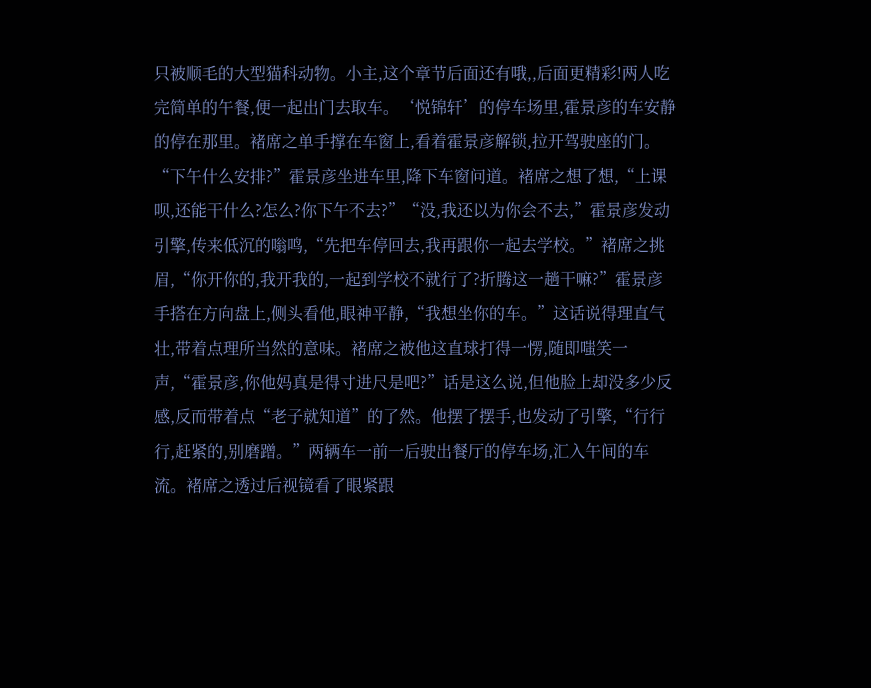只被顺毛的大型猫科动物。小主,这个章节后面还有哦,,后面更精彩!两人吃完简单的午餐,便一起出门去取车。‘悦锦轩’的停车场里,霍景彦的车安静的停在那里。褚席之单手撑在车窗上,看着霍景彦解锁,拉开驾驶座的门。“下午什么安排?”霍景彦坐进车里,降下车窗问道。褚席之想了想,“上课呗,还能干什么?怎么?你下午不去?”“没,我还以为你会不去,”霍景彦发动引擎,传来低沉的嗡鸣,“先把车停回去,我再跟你一起去学校。”褚席之挑眉,“你开你的,我开我的,一起到学校不就行了?折腾这一趟干嘛?”霍景彦手搭在方向盘上,侧头看他,眼神平静,“我想坐你的车。”这话说得理直气壮,带着点理所当然的意味。褚席之被他这直球打得一愣,随即嗤笑一声,“霍景彦,你他妈真是得寸进尺是吧?”话是这么说,但他脸上却没多少反感,反而带着点“老子就知道”的了然。他摆了摆手,也发动了引擎,“行行行,赶紧的,别磨蹭。”两辆车一前一后驶出餐厅的停车场,汇入午间的车流。褚席之透过后视镜看了眼紧跟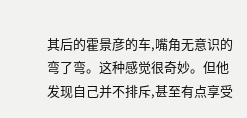其后的霍景彦的车,嘴角无意识的弯了弯。这种感觉很奇妙。但他发现自己并不排斥,甚至有点享受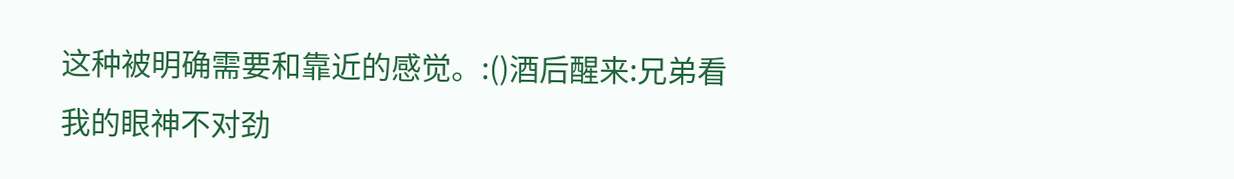这种被明确需要和靠近的感觉。:()酒后醒来:兄弟看我的眼神不对劲